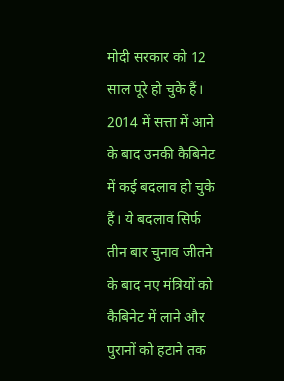मोदी सरकार को 12 साल पूरे हो चुके हैं। 2014 में सत्ता में आने के बाद उनकी कैबिनेट में कई बदलाव हो चुके हैं। ये बदलाव सिर्फ तीन बार चुनाव जीतने के बाद नए मंत्रियों को कैबिनेट में लाने और पुरानों को हटाने तक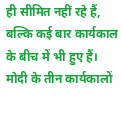ही सीमित नहीं रहे हैं, बल्कि कई बार कार्यकाल के बीच में भी हुए हैं।
मोदी के तीन कार्यकालों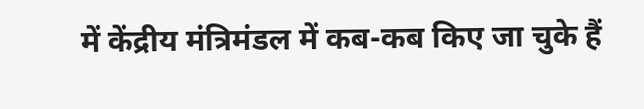में केंद्रीय मंत्रिमंडल में कब-कब किए जा चुके हैं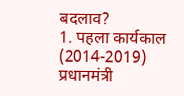बदलाव?
1. पहला कार्यकाल (2014-2019)
प्रधानमंत्री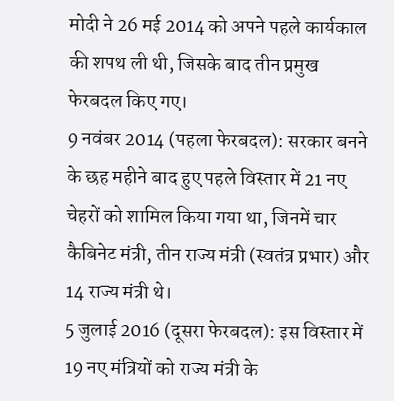मोदी ने 26 मई 2014 को अपने पहले कार्यकाल की शपथ ली थी, जिसके बाद तीन प्रमुख फेरबदल किए गए।
9 नवंबर 2014 (पहला फेरबदल): सरकार बनने के छह महीने बाद हुए पहले विस्तार में 21 नए चेहरों को शामिल किया गया था, जिनमें चार कैबिनेट मंत्री, तीन राज्य मंत्री (स्वतंत्र प्रभार) और 14 राज्य मंत्री थे।
5 जुलाई 2016 (दूसरा फेरबदल): इस विस्तार में 19 नए मंत्रियों को राज्य मंत्री के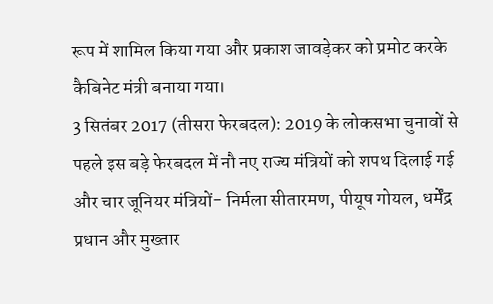रूप में शामिल किया गया और प्रकाश जावड़ेकर को प्रमोट करके कैबिनेट मंत्री बनाया गया।
3 सितंबर 2017 (तीसरा फेरबदल): 2019 के लोकसभा चुनावों से पहले इस बड़े फेरबदल में नौ नए राज्य मंत्रियों को शपथ दिलाई गई और चार जूनियर मंत्रियों- निर्मला सीतारमण, पीयूष गोयल, धर्मेंद्र प्रधान और मुख्तार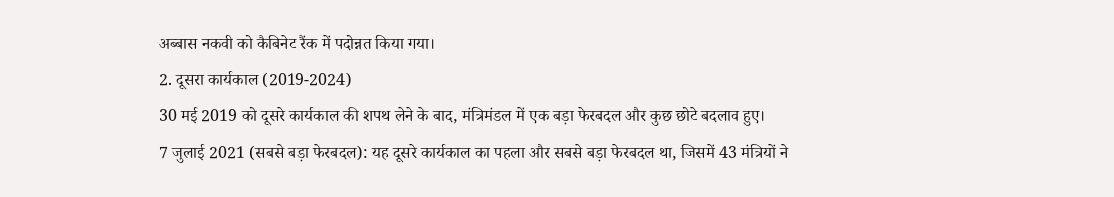अब्बास नकवी को कैबिनेट रैंक में पदोन्नत किया गया।
2. दूसरा कार्यकाल (2019-2024)
30 मई 2019 को दूसरे कार्यकाल की शपथ लेने के बाद, मंत्रिमंडल में एक बड़ा फेरबदल और कुछ छोटे बदलाव हुए।
7 जुलाई 2021 (सबसे बड़ा फेरबदल): यह दूसरे कार्यकाल का पहला और सबसे बड़ा फेरबदल था, जिसमें 43 मंत्रियों ने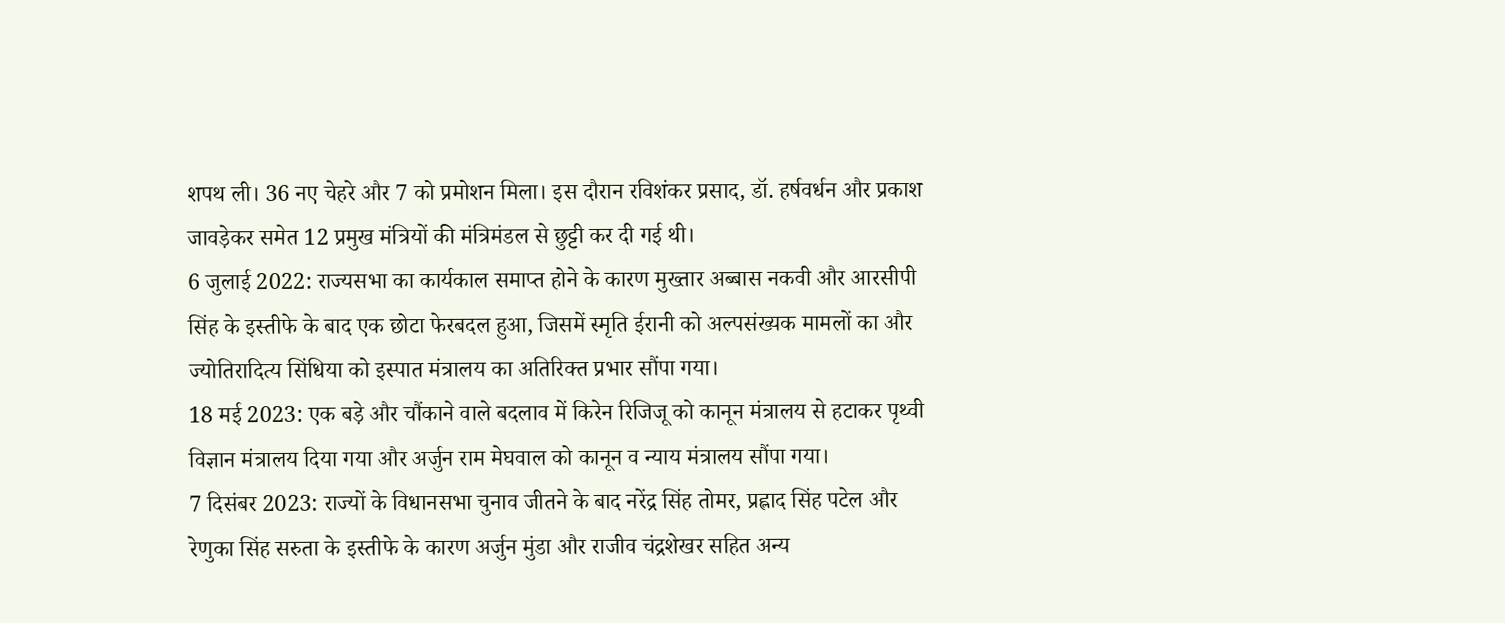शपथ ली। 36 नए चेहरे और 7 को प्रमोशन मिला। इस दौरान रविशंकर प्रसाद, डॉ. हर्षवर्धन और प्रकाश जावड़ेकर समेत 12 प्रमुख मंत्रियों की मंत्रिमंडल से छुट्टी कर दी गई थी।
6 जुलाई 2022: राज्यसभा का कार्यकाल समाप्त होने के कारण मुख्तार अब्बास नकवी और आरसीपी सिंह के इस्तीफे के बाद एक छोटा फेरबदल हुआ, जिसमें स्मृति ईरानी को अल्पसंख्यक मामलों का और ज्योतिरादित्य सिंधिया को इस्पात मंत्रालय का अतिरिक्त प्रभार सौंपा गया।
18 मई 2023: एक बड़े और चौंकाने वाले बदलाव में किरेन रिजिजू को कानून मंत्रालय से हटाकर पृथ्वी विज्ञान मंत्रालय दिया गया और अर्जुन राम मेघवाल को कानून व न्याय मंत्रालय सौंपा गया।
7 दिसंबर 2023: राज्यों के विधानसभा चुनाव जीतने के बाद नरेंद्र सिंह तोमर, प्रह्लाद सिंह पटेल और रेणुका सिंह सरुता के इस्तीफे के कारण अर्जुन मुंडा और राजीव चंद्रशेखर सहित अन्य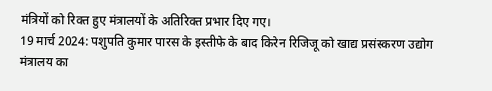मंत्रियों को रिक्त हुए मंत्रालयों के अतिरिक्त प्रभार दिए गए।
19 मार्च 2024: पशुपति कुमार पारस के इस्तीफे के बाद किरेन रिजिजू को खाद्य प्रसंस्करण उद्योग मंत्रालय का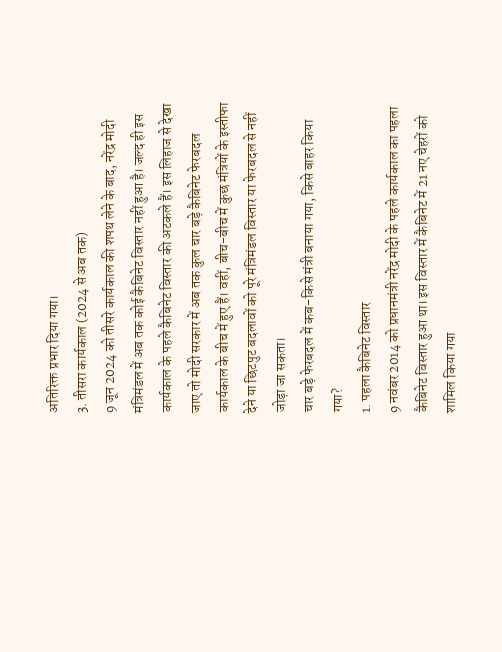अतिरिक्त प्रभार दिया गया।
3. तीसरा कार्यकाल (2024 से अब तक)
9 जून 2024 को तीसरे कार्यकाल की शपथ लेने के बाद, नरेंद्र मोदी मंत्रिमंडल में अब तक कोई कैबिनेट विस्तार नहीं हुआ है। जल्द ही इस कार्यकाल के पहले कैबिनेट विस्तार की अटकले हैं। इस लिहाज से देखा जाए तो मोदी सरकार में अब तक कुल चार बड़े कैबिनेट फेरबदल कार्यकाल के बीच में हुए हैं। वहीं, बीच-बीच में कुछ मंत्रियों के इस्तीफा देने या छिटपुट बदलावों को पूरे मंत्रिमंडल विस्तार या फेरबदल से नहीं जोड़ा जा सकता।
चार बड़े फेरबदल में कब-किसे मंत्री बनाया गया, किसे बाहर किया गया?
1. पहला कैबिनेट विस्तार
9 नवंबर 2014 को प्रधानमंत्री नरेंद्र मोदी के पहले कार्यकाल का पहला कैबिनेट विस्तार हुआ था। इस विस्तार में कैबिनेट में 21 नए चेहरों को शामिल किया गया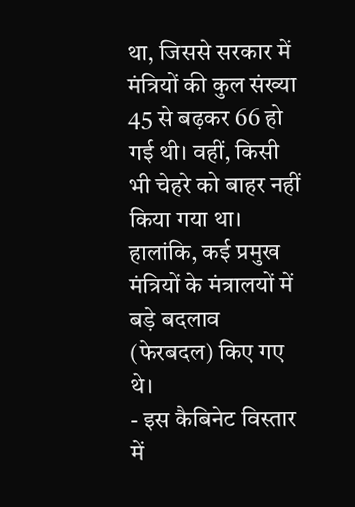था, जिससे सरकार में मंत्रियों की कुल संख्या 45 से बढ़कर 66 हो गई थी। वहीं, किसी भी चेहरे को बाहर नहीं किया गया था। हालांकि, कई प्रमुख मंत्रियों के मंत्रालयों में बड़े बदलाव (फेरबदल) किए गए थे।
- इस कैबिनेट विस्तार में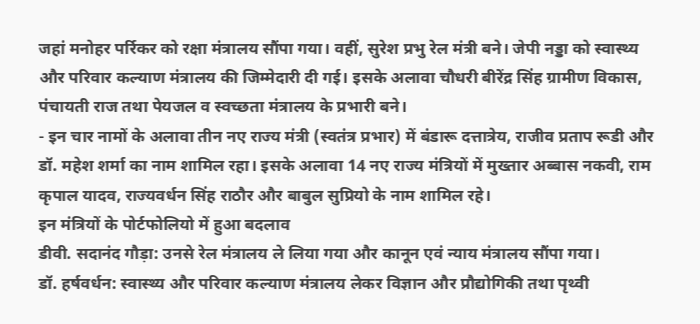जहां मनोहर पर्रिकर को रक्षा मंत्रालय सौंपा गया। वहीं, सुरेश प्रभु रेल मंत्री बने। जेपी नड्डा को स्वास्थ्य और परिवार कल्याण मंत्रालय की जिम्मेदारी दी गई। इसके अलावा चौधरी बीरेंद्र सिंह ग्रामीण विकास, पंचायती राज तथा पेयजल व स्वच्छता मंत्रालय के प्रभारी बने।
- इन चार नामों के अलावा तीन नए राज्य मंत्री (स्वतंत्र प्रभार) में बंडारू दत्तात्रेय, राजीव प्रताप रूडी और डॉ. महेश शर्मा का नाम शामिल रहा। इसके अलावा 14 नए राज्य मंत्रियों में मुख्तार अब्बास नकवी, राम कृपाल यादव, राज्यवर्धन सिंह राठौर और बाबुल सुप्रियो के नाम शामिल रहे।
इन मंत्रियों के पोर्टफोलियो में हुआ बदलाव
डीवी. सदानंद गौड़ा: उनसे रेल मंत्रालय ले लिया गया और कानून एवं न्याय मंत्रालय सौंपा गया।
डॉ. हर्षवर्धन: स्वास्थ्य और परिवार कल्याण मंत्रालय लेकर विज्ञान और प्रौद्योगिकी तथा पृथ्वी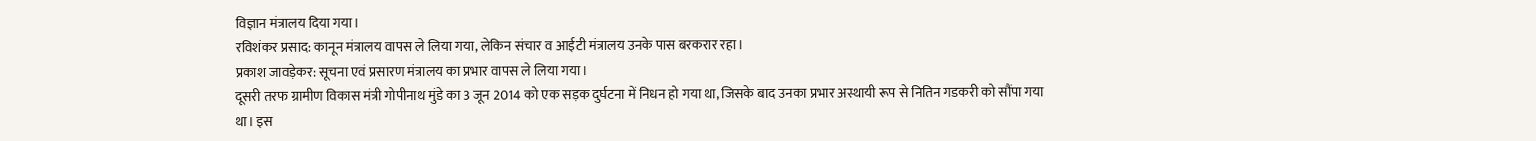विज्ञान मंत्रालय दिया गया।
रविशंकर प्रसाद: कानून मंत्रालय वापस ले लिया गया, लेकिन संचार व आईटी मंत्रालय उनके पास बरकरार रहा।
प्रकाश जावड़ेकर: सूचना एवं प्रसारण मंत्रालय का प्रभार वापस ले लिया गया।
दूसरी तरफ ग्रामीण विकास मंत्री गोपीनाथ मुंडे का 3 जून 2014 को एक सड़क दुर्घटना में निधन हो गया था, जिसके बाद उनका प्रभार अस्थायी रूप से नितिन गडकरी को सौंपा गया था। इस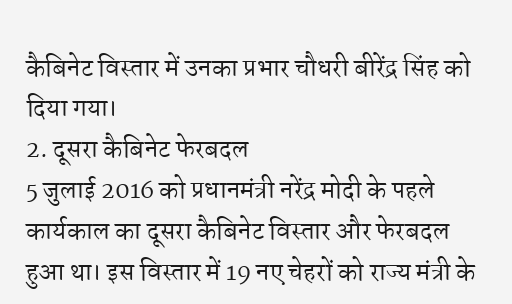कैबिनेट विस्तार में उनका प्रभार चौधरी बीरेंद्र सिंह को दिया गया।
2. दूसरा कैबिनेट फेरबदल
5 जुलाई 2016 को प्रधानमंत्री नरेंद्र मोदी के पहले कार्यकाल का दूसरा कैबिनेट विस्तार और फेरबदल हुआ था। इस विस्तार में 19 नए चेहरों को राज्य मंत्री के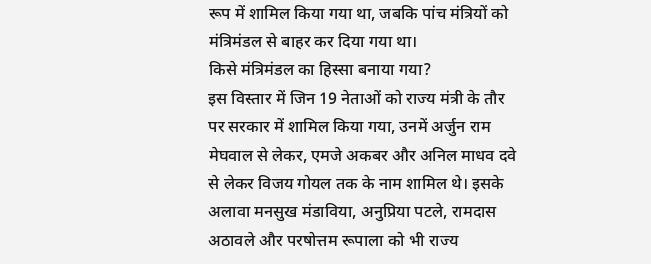रूप में शामिल किया गया था, जबकि पांच मंत्रियों को मंत्रिमंडल से बाहर कर दिया गया था।
किसे मंत्रिमंडल का हिस्सा बनाया गया?
इस विस्तार में जिन 19 नेताओं को राज्य मंत्री के तौर पर सरकार में शामिल किया गया, उनमें अर्जुन राम मेघवाल से लेकर, एमजे अकबर और अनिल माधव दवे से लेकर विजय गोयल तक के नाम शामिल थे। इसके अलावा मनसुख मंडाविया, अनुप्रिया पटले, रामदास अठावले और परषोत्तम रूपाला को भी राज्य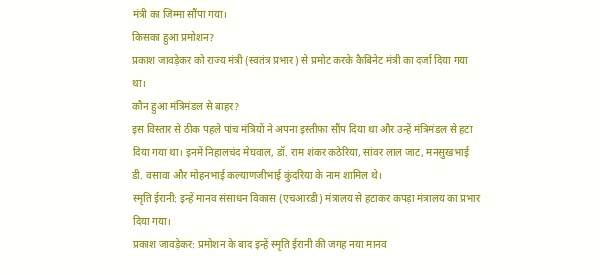मंत्री का जिम्मा सौंपा गया।
किसका हुआ प्रमोशन?
प्रकाश जावड़ेकर को राज्य मंत्री (स्वतंत्र प्रभार) से प्रमोट करके कैबिनेट मंत्री का दर्जा दिया गया था।
कौन हुआ मंत्रिमंडल से बाहर?
इस विस्तार से ठीक पहले पांच मंत्रियों ने अपना इस्तीफा सौंप दिया था और उन्हें मंत्रिमंडल से हटा दिया गया था। इनमें निहालचंद मेघवाल, डॉ. राम शंकर कठेरिया, सांवर लाल जाट, मनसुखभाई डी. वसावा और मोहनभाई कल्याणजीभाई कुंदरिया के नाम शामिल थे।
स्मृति ईरानी: इन्हें मानव संसाधन विकास (एचआरडी) मंत्रालय से हटाकर कपड़ा मंत्रालय का प्रभार दिया गया।
प्रकाश जावड़ेकर: प्रमोशन के बाद इन्हें स्मृति ईरानी की जगह नया मानव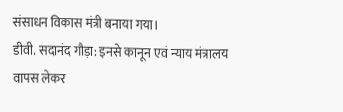संसाधन विकास मंत्री बनाया गया।
डीवी. सदानंद गौड़ा: इनसे कानून एवं न्याय मंत्रालय वापस लेकर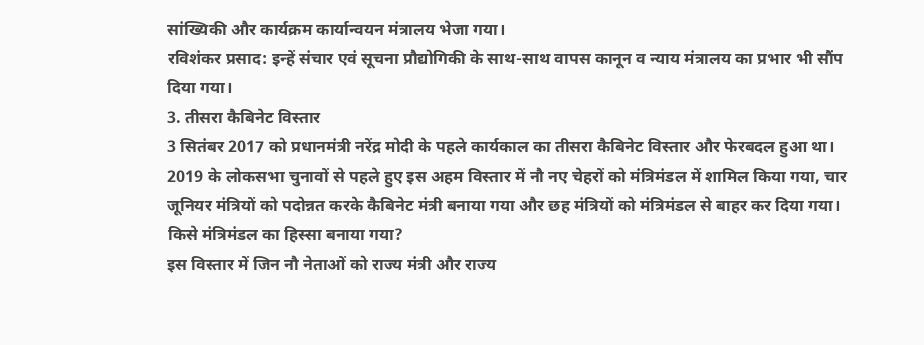सांख्यिकी और कार्यक्रम कार्यान्वयन मंत्रालय भेजा गया।
रविशंकर प्रसाद: इन्हें संचार एवं सूचना प्रौद्योगिकी के साथ-साथ वापस कानून व न्याय मंत्रालय का प्रभार भी सौंप दिया गया।
3. तीसरा कैबिनेट विस्तार
3 सितंबर 2017 को प्रधानमंत्री नरेंद्र मोदी के पहले कार्यकाल का तीसरा कैबिनेट विस्तार और फेरबदल हुआ था। 2019 के लोकसभा चुनावों से पहले हुए इस अहम विस्तार में नौ नए चेहरों को मंत्रिमंडल में शामिल किया गया, चार जूनियर मंत्रियों को पदोन्नत करके कैबिनेट मंत्री बनाया गया और छह मंत्रियों को मंत्रिमंडल से बाहर कर दिया गया।
किसे मंत्रिमंडल का हिस्सा बनाया गया?
इस विस्तार में जिन नौ नेताओं को राज्य मंत्री और राज्य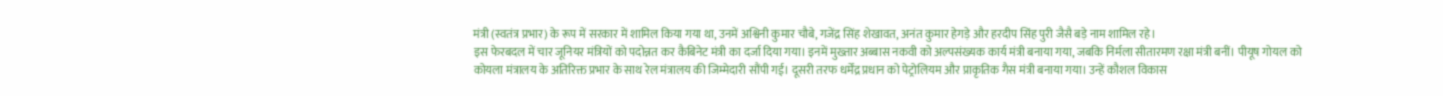मंत्री (स्वतंत्र प्रभार) के रूप में सरकार में शामिल किया गया था, उनमें अश्विनी कुमार चौबे, गजेंद्र सिंह शेखावत, अनंत कुमार हेगड़े और हरदीप सिंह पुरी जैसै बड़े नाम शामिल रहे।
इस फेरबदल में चार जूनियर मंत्रियों को पदोन्नत कर कैबिनेट मंत्री का दर्जा दिया गया। इनमें मुख्तार अब्बास नकवी को अल्पसंख्यक कार्य मंत्री बनाया गया, जबकि निर्मला सीतारमण रक्षा मंत्री बनीं। पीयूष गोयल को कोयला मंत्रालय के अतिरिक्त प्रभार के साथ रेल मंत्रालय की जिम्मेदारी सौंपी गई। दूसरी तरफ धर्मेंद्र प्रधान को पेट्रोलियम और प्राकृतिक गैस मंत्री बनाया गया। उन्हें कौशल विकास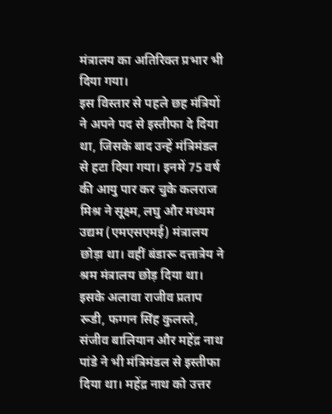मंत्रालय का अतिरिक्त प्रभार भी दिया गया।
इस विस्तार से पहले छह मंत्रियों ने अपने पद से इस्तीफा दे दिया था, जिसके बाद उन्हें मंत्रिमंडल से हटा दिया गया। इनमें 75 वर्ष की आयु पार कर चुके कलराज मिश्र ने सूक्ष्म, लघु और मध्यम उद्यम (एमएसएमई) मंत्रालय छोड़ा था। वहीं बंडारू दत्तात्रेय ने श्रम मंत्रालय छोड़ दिया था। इसके अलावा राजीव प्रताप रूडी, फग्गन सिंह कुलस्ते, संजीव बालियान और महेंद्र नाथ पांडे ने भी मंत्रिमंडल से इस्तीफा दिया था। महेंद्र नाथ को उत्तर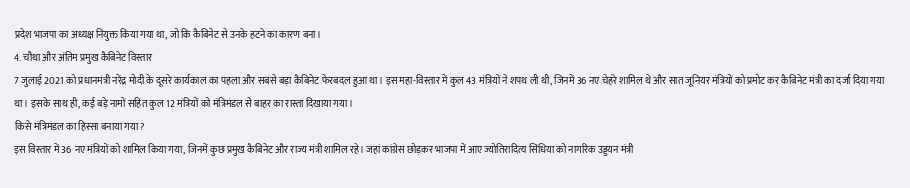प्रदेश भाजपा का अध्यक्ष नियुक्त किया गया था, जो कि कैबिनेट से उनके हटने का कारण बना।
4. चौथा और अंतिम प्रमुख कैबिनेट विस्तार
7 जुलाई 2021 को प्रधानमंत्री नरेंद्र मोदी के दूसरे कार्यकाल का पहला और सबसे बड़ा कैबिनेट फेरबदल हुआ था। इस महा-विस्तार में कुल 43 मंत्रियों ने शपथ ली थी, जिनमें 36 नए चेहरे शामिल थे और सात जूनियर मंत्रियों को प्रमोट कर कैबिनेट मंत्री का दर्जा दिया गया था। इसके साथ ही, कई बड़े नामों सहित कुल 12 मंत्रियों को मंत्रिमंडल से बाहर का रास्ता दिखाया गया।
किसे मंत्रिमंडल का हिस्सा बनाया गया?
इस विस्तार में 36 नए मंत्रियों को शामिल किया गया, जिनमें कुछ प्रमुख कैबिनेट और राज्य मंत्री शामिल रहे। जहां कांग्रेस छोड़कर भाजपा में आए ज्योतिरादित्य सिंधिया को नागरिक उड्डयन मंत्री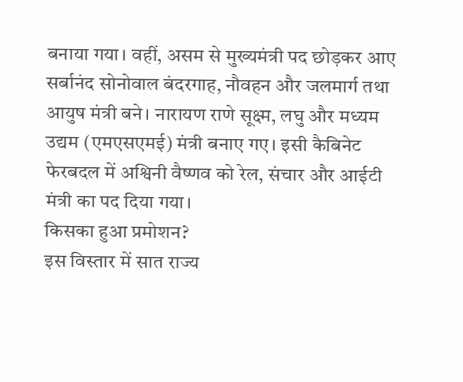बनाया गया। वहीं, असम से मुख्यमंत्री पद छोड़कर आए सर्बानंद सोनोवाल बंदरगाह, नौवहन और जलमार्ग तथा आयुष मंत्री बने। नारायण राणे सूक्ष्म, लघु और मध्यम उद्यम (एमएसएमई) मंत्री बनाए गए। इसी कैबिनेट फेरबदल में अश्विनी वैष्णव को रेल, संचार और आईटी मंत्री का पद दिया गया।
किसका हुआ प्रमोशन?
इस विस्तार में सात राज्य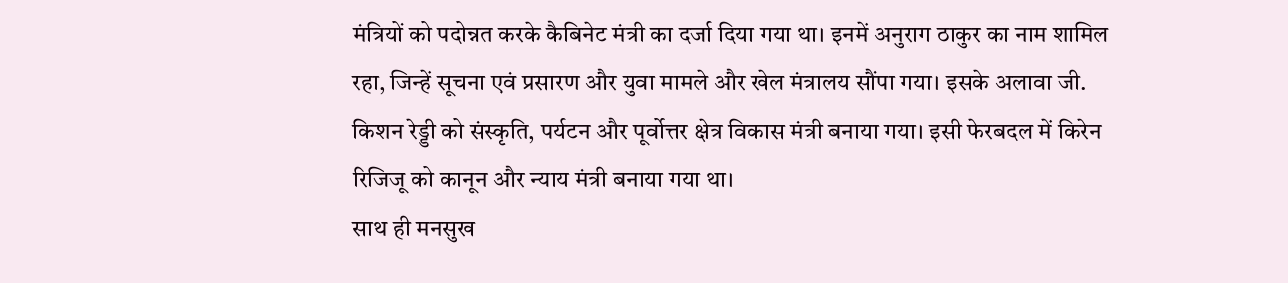मंत्रियों को पदोन्नत करके कैबिनेट मंत्री का दर्जा दिया गया था। इनमें अनुराग ठाकुर का नाम शामिल रहा, जिन्हें सूचना एवं प्रसारण और युवा मामले और खेल मंत्रालय सौंपा गया। इसके अलावा जी. किशन रेड्डी को संस्कृति, पर्यटन और पूर्वोत्तर क्षेत्र विकास मंत्री बनाया गया। इसी फेरबदल में किरेन रिजिजू को कानून और न्याय मंत्री बनाया गया था।
साथ ही मनसुख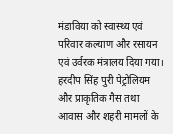मंडाविया को स्वास्थ्य एवं परिवार कल्याण और रसायन एवं उर्वरक मंत्रालय दिया गया। हरदीप सिंह पुरी पेट्रोलियम और प्राकृतिक गैस तथा आवास और शहरी मामलों के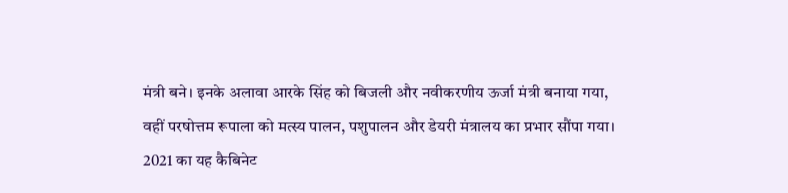मंत्री बने। इनके अलावा आरके सिंह को बिजली और नवीकरणीय ऊर्जा मंत्री बनाया गया, वहीं परषोत्तम रूपाला को मत्स्य पालन, पशुपालन और डेयरी मंत्रालय का प्रभार सौंपा गया।
2021 का यह कैबिनेट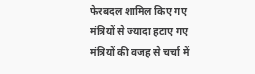फेरबदल शामिल किए गए मंत्रियों से ज्यादा हटाए गए मंत्रियों की वजह से चर्चा में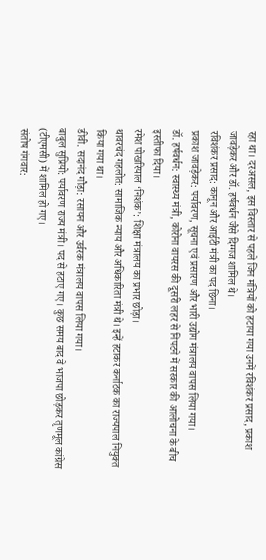रहा था। दरअसल, इस विस्तार से पहले जिन मंत्रियों को हटाया गया उनमें रविशंकर प्रसाद, प्रकाश जावड़ेकर और डॉ. हर्षवर्धन जैसे दिग्गज शामिल थे।
रविशंकर प्रसाद: कानून और आईटी मंत्री का पद छिना।
प्रकाश जावड़ेकर: पर्यावरण, सूचना एवं प्रसारण और भारी उद्योग मंत्रालय वापस लिया गया।
डॉ. हर्षवर्धन: स्वास्थ्य मंत्री, कोरोना वायरस की दूसरी लहर से निपटने में सरकार की आलोचना के बीच इस्तीफा दिया।
रमेश पोखरियाल ‘निशंक’: शिक्षा मंत्रालय का प्रभार छोड़ा।
थावरचंद गहलोत: सामाजिक न्याय और अधिकारिता मंत्री थे। इन्हें हटाकर कर्नाटक का राज्यपाल नियुक्त किया गया था।
डीवी. सदानंद गौड़ा: रसायन और उर्वरक मंत्रालय वापस लिया गया।
बाबुल सुप्रियो: पर्यावरण राज्य मंत्री। पद से हटाए गए। कुछ समय बाद वे भाजपा छोड़कर तृणमूल कांग्रेस (टीएमसी) में शामिल हो गए।
संतोष गंगवार: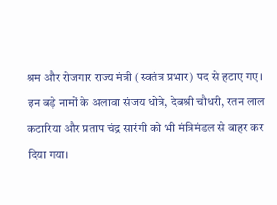श्रम और रोजगार राज्य मंत्री (स्वतंत्र प्रभार) पद से हटाए गए।
इन बड़े नामों के अलावा संजय धोत्रे, देबश्री चौधरी, रतन लाल कटारिया और प्रताप चंद्र सारंगी को भी मंत्रिमंडल से बाहर कर दिया गया।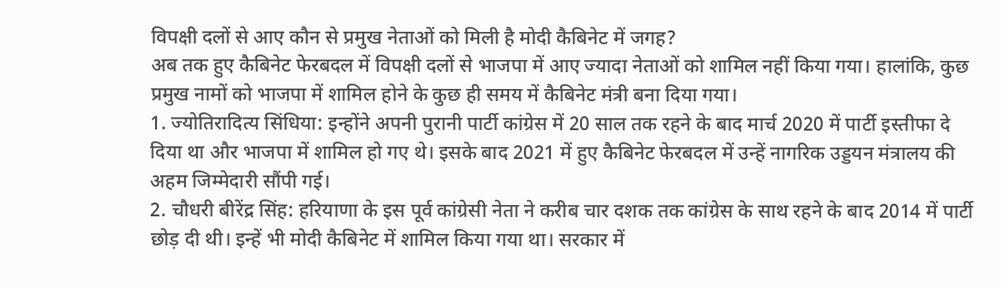विपक्षी दलों से आए कौन से प्रमुख नेताओं को मिली है मोदी कैबिनेट में जगह?
अब तक हुए कैबिनेट फेरबदल में विपक्षी दलों से भाजपा में आए ज्यादा नेताओं को शामिल नहीं किया गया। हालांकि, कुछ प्रमुख नामों को भाजपा में शामिल होने के कुछ ही समय में कैबिनेट मंत्री बना दिया गया।
1. ज्योतिरादित्य सिंधिया: इन्होंने अपनी पुरानी पार्टी कांग्रेस में 20 साल तक रहने के बाद मार्च 2020 में पार्टी इस्तीफा दे दिया था और भाजपा में शामिल हो गए थे। इसके बाद 2021 में हुए कैबिनेट फेरबदल में उन्हें नागरिक उड्डयन मंत्रालय की अहम जिम्मेदारी सौंपी गई।
2. चौधरी बीरेंद्र सिंह: हरियाणा के इस पूर्व कांग्रेसी नेता ने करीब चार दशक तक कांग्रेस के साथ रहने के बाद 2014 में पार्टी छोड़ दी थी। इन्हें भी मोदी कैबिनेट में शामिल किया गया था। सरकार में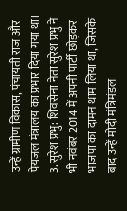उन्हें ग्रामीण विकास, पंचायती राज और पेयजल मंत्रालय का प्रभार दिया गया था।
3. सुरेश प्रभु: शिवसेना नेता सुरेश प्रभु ने भी नवंबर 2014 में अपनी पार्टी छोड़कर भाजपा का दामन थाम लिया था, जिसके बाद उन्हें मोदी मंत्रिमंडल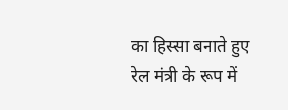का हिस्सा बनाते हुए रेल मंत्री के रूप में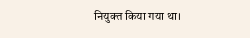नियुक्त किया गया था।